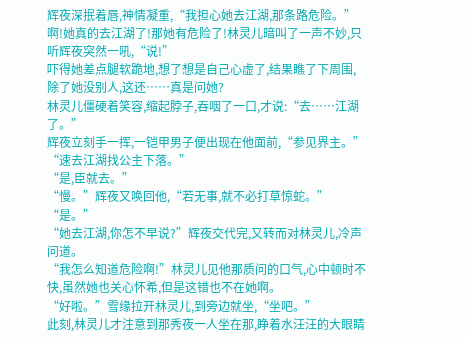辉夜深抿着唇,神情凝重,“我担心她去江湖,那条路危险。”
啊!她真的去江湖了!那她有危险了!林灵儿暗叫了一声不妙,只听辉夜突然一吼,“说!”
吓得她差点腿软跪地,想了想是自己心虚了,结果瞧了下周围,除了她没别人,这还……真是问她?
林灵儿僵硬着笑容,缩起脖子,吞咽了一口,才说:“去……江湖了。”
辉夜立刻手一挥,一铠甲男子便出现在他面前,“参见界主。”
“速去江湖找公主下落。”
“是,臣就去。”
“慢。”辉夜又唤回他,“若无事,就不必打草惊蛇。”
“是。”
“她去江湖,你怎不早说?”辉夜交代完,又转而对林灵儿,冷声问道。
“我怎么知道危险啊!”林灵儿见他那质问的口气,心中顿时不快,虽然她也关心怀希,但是这错也不在她啊。
“好啦。”雪缘拉开林灵儿,到旁边就坐,“坐吧。”
此刻,林灵儿才注意到那秀夜一人坐在那,睁着水汪汪的大眼睛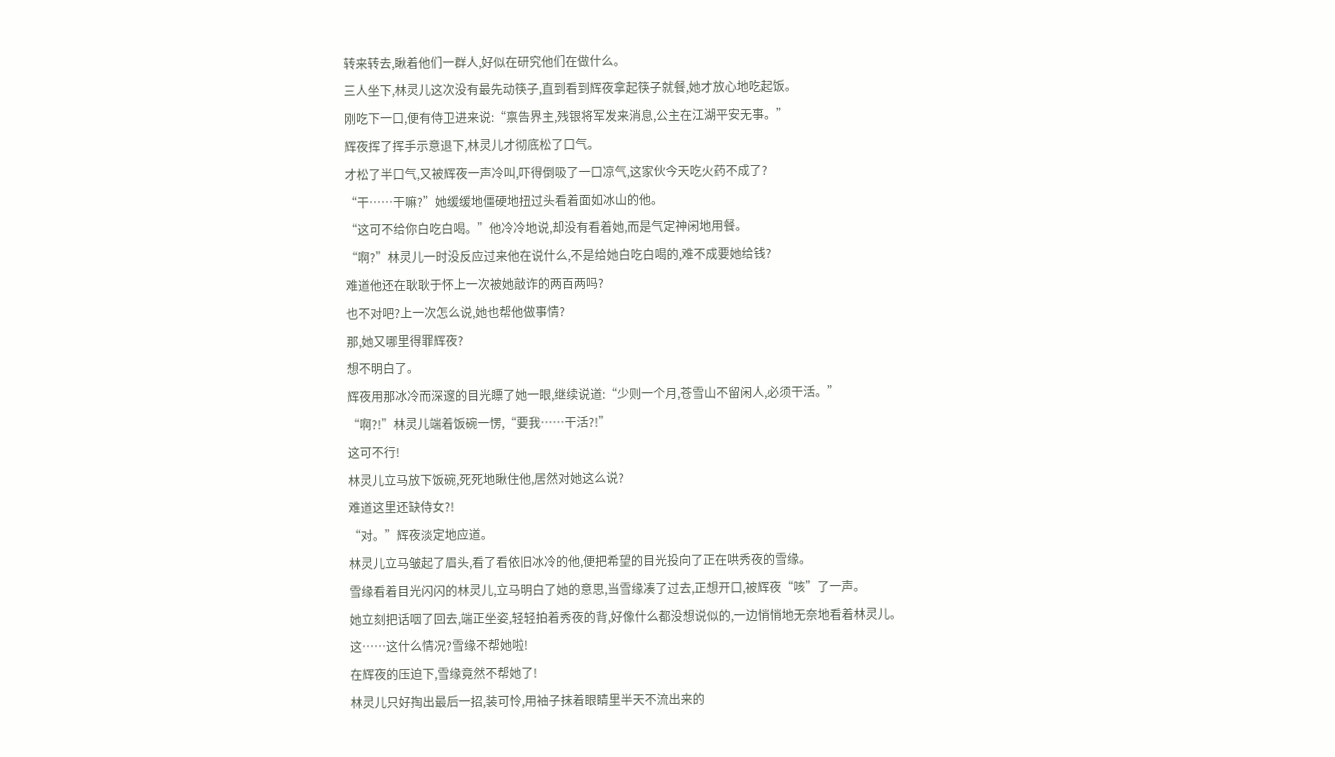转来转去,瞅着他们一群人,好似在研究他们在做什么。
三人坐下,林灵儿这次没有最先动筷子,直到看到辉夜拿起筷子就餐,她才放心地吃起饭。
刚吃下一口,便有侍卫进来说:“禀告界主,残银将军发来消息,公主在江湖平安无事。”
辉夜挥了挥手示意退下,林灵儿才彻底松了口气。
才松了半口气,又被辉夜一声冷叫,吓得倒吸了一口凉气,这家伙今天吃火药不成了?
“干……干嘛?”她缓缓地僵硬地扭过头看着面如冰山的他。
“这可不给你白吃白喝。”他冷冷地说,却没有看着她,而是气定神闲地用餐。
“啊?”林灵儿一时没反应过来他在说什么,不是给她白吃白喝的,难不成要她给钱?
难道他还在耿耿于怀上一次被她敲诈的两百两吗?
也不对吧?上一次怎么说,她也帮他做事情?
那,她又哪里得罪辉夜?
想不明白了。
辉夜用那冰冷而深邃的目光瞟了她一眼,继续说道:“少则一个月,苍雪山不留闲人,必须干活。”
“啊?!”林灵儿端着饭碗一愣,“要我……干活?!”
这可不行!
林灵儿立马放下饭碗,死死地瞅住他,居然对她这么说?
难道这里还缺侍女?!
“对。”辉夜淡定地应道。
林灵儿立马皱起了眉头,看了看依旧冰冷的他,便把希望的目光投向了正在哄秀夜的雪缘。
雪缘看着目光闪闪的林灵儿,立马明白了她的意思,当雪缘凑了过去,正想开口,被辉夜“咳”了一声。
她立刻把话咽了回去,端正坐姿,轻轻拍着秀夜的背,好像什么都没想说似的,一边悄悄地无奈地看着林灵儿。
这……这什么情况?雪缘不帮她啦!
在辉夜的压迫下,雪缘竟然不帮她了!
林灵儿只好掏出最后一招,装可怜,用袖子抹着眼睛里半天不流出来的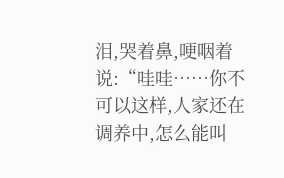泪,哭着鼻,哽咽着说:“哇哇……你不可以这样,人家还在调养中,怎么能叫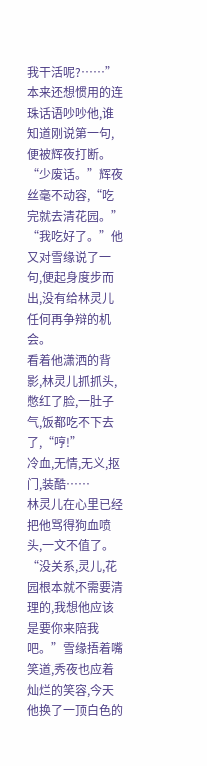我干活呢?……”
本来还想惯用的连珠话语吵吵他,谁知道刚说第一句,便被辉夜打断。
“少废话。”辉夜丝毫不动容,“吃完就去清花园。”
“我吃好了。”他又对雪缘说了一句,便起身度步而出,没有给林灵儿任何再争辩的机会。
看着他潇洒的背影,林灵儿抓抓头,憋红了脸,一肚子气,饭都吃不下去了,“哼!”
冷血,无情,无义,抠门,装酷……
林灵儿在心里已经把他骂得狗血喷头,一文不值了。
“没关系,灵儿,花园根本就不需要清理的,我想他应该是要你来陪我吧。”雪缘捂着嘴笑道,秀夜也应着灿烂的笑容,今天他换了一顶白色的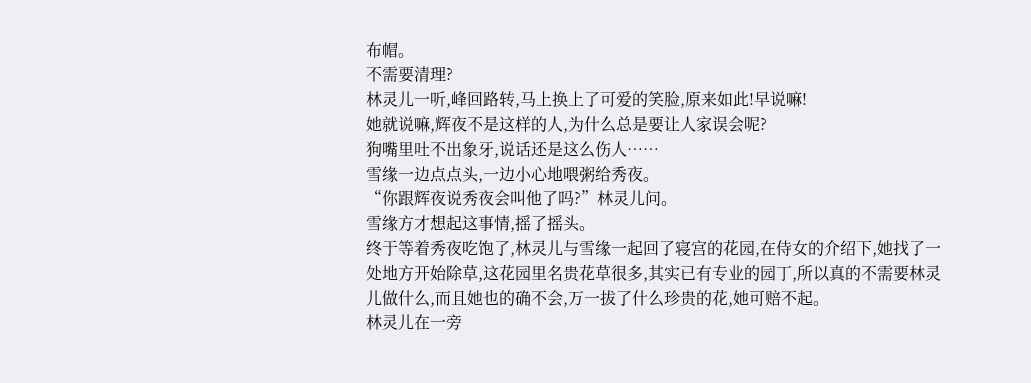布帽。
不需要清理?
林灵儿一听,峰回路转,马上换上了可爱的笑脸,原来如此!早说嘛!
她就说嘛,辉夜不是这样的人,为什么总是要让人家误会呢?
狗嘴里吐不出象牙,说话还是这么伤人……
雪缘一边点点头,一边小心地喂粥给秀夜。
“你跟辉夜说秀夜会叫他了吗?”林灵儿问。
雪缘方才想起这事情,摇了摇头。
终于等着秀夜吃饱了,林灵儿与雪缘一起回了寝宫的花园,在侍女的介绍下,她找了一处地方开始除草,这花园里名贵花草很多,其实已有专业的园丁,所以真的不需要林灵儿做什么,而且她也的确不会,万一拔了什么珍贵的花,她可赔不起。
林灵儿在一旁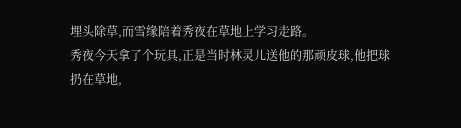埋头除草,而雪缘陪着秀夜在草地上学习走路。
秀夜今天拿了个玩具,正是当时林灵儿送他的那顽皮球,他把球扔在草地,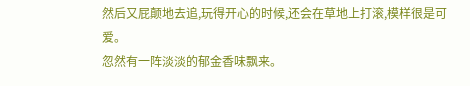然后又屁颠地去追,玩得开心的时候,还会在草地上打滚,模样很是可爱。
忽然有一阵淡淡的郁金香味飘来。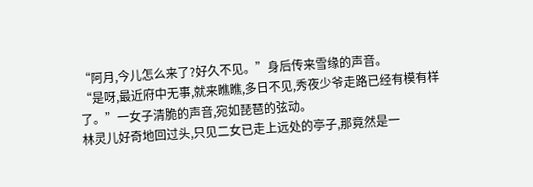“阿月,今儿怎么来了?好久不见。”身后传来雪缘的声音。
“是呀,最近府中无事,就来瞧瞧,多日不见,秀夜少爷走路已经有模有样了。”一女子清脆的声音,宛如琵琶的弦动。
林灵儿好奇地回过头,只见二女已走上远处的亭子,那竟然是一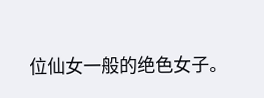位仙女一般的绝色女子。